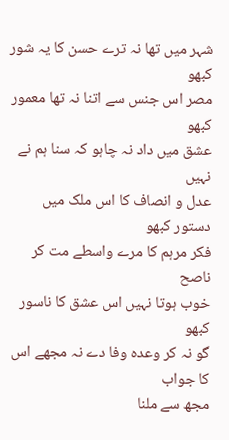شہر میں تھا نہ ترے حسن کا یہ شور کبھو
مصر اس جنس سے اتنا نہ تھا معمور کبھو
عشق میں داد نہ چاہو کہ سنا ہم نے نہیں
عدل و انصاف کا اس ملک میں دستور کبھو
فکر مرہم کا مرے واسطے مت کر ناصح
خوب ہوتا نہیں اس عشق کا ناسور کبھو
گو نہ کر وعدہ وفا دے نہ مجھے اس کا جواب
مجھ سے ملنا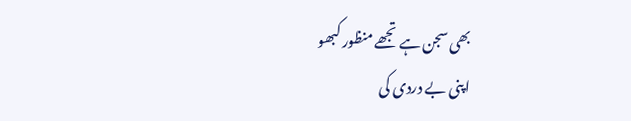بھی سجن ہے تجھے منظور کبھو
اپنی بے دردی کی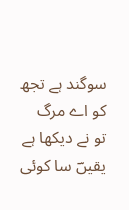سوگند ہے تجھ کو اے مرگ
تو نے دیکھا ہے یقیںؔ سا کوئی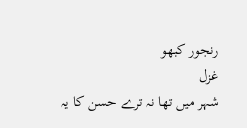رنجور کبھو
غزل
شہر میں تھا نہ ترے حسن کا یہ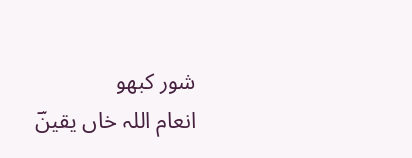شور کبھو
انعام اللہ خاں یقینؔ